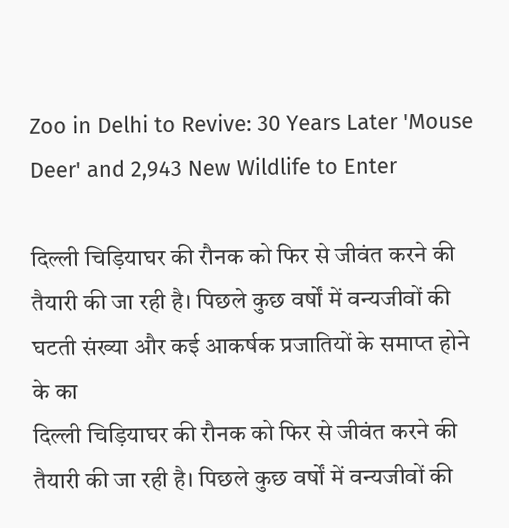Zoo in Delhi to Revive: 30 Years Later 'Mouse Deer' and 2,943 New Wildlife to Enter

दिल्ली चिड़ियाघर की रौनक को फिर से जीवंत करने की तैयारी की जा रही है। पिछले कुछ वर्षों में वन्यजीवों की घटती संख्या और कई आकर्षक प्रजातियों के समाप्त होने के का
दिल्ली चिड़ियाघर की रौनक को फिर से जीवंत करने की तैयारी की जा रही है। पिछले कुछ वर्षों में वन्यजीवों की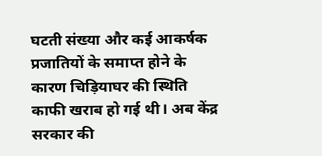घटती संख्या और कई आकर्षक प्रजातियों के समाप्त होने के कारण चिड़ियाघर की स्थिति काफी खराब हो गई थी। अब केंद्र सरकार की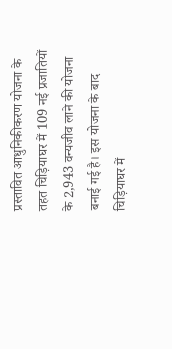प्रस्तावित आधुनिकीकरण योजना के तहत चिड़ियाघर में 109 नई प्रजातियों के 2,943 वन्यजीव लाने की योजना बनाई गई है। इस योजना के बाद चिड़ियाघर में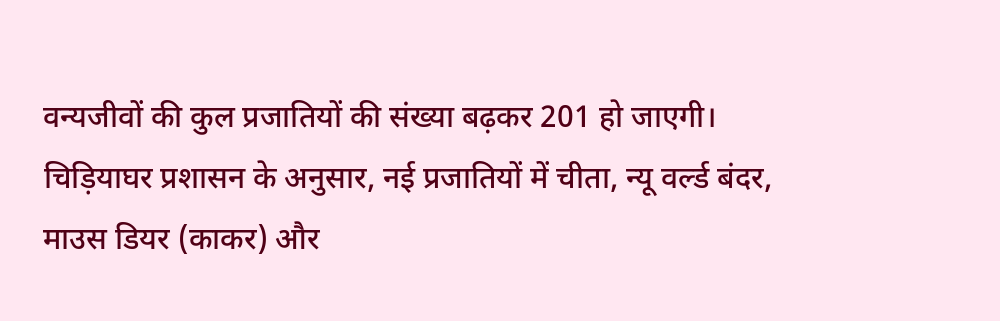वन्यजीवों की कुल प्रजातियों की संख्या बढ़कर 201 हो जाएगी। चिड़ियाघर प्रशासन के अनुसार, नई प्रजातियों में चीता, न्यू वर्ल्ड बंदर, माउस डियर (काकर) और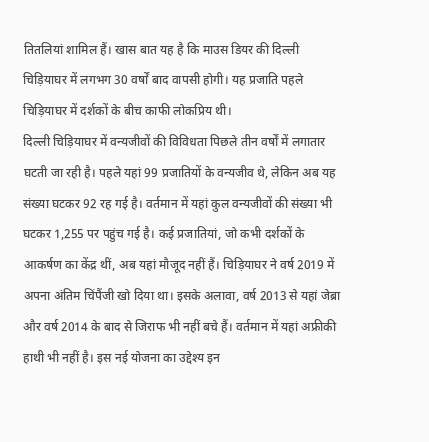तितलियां शामिल हैं। खास बात यह है कि माउस डियर की दिल्ली चिड़ियाघर में लगभग 30 वर्षों बाद वापसी होगी। यह प्रजाति पहले चिड़ियाघर में दर्शकों के बीच काफी लोकप्रिय थी।
दिल्ली चिड़ियाघर में वन्यजीवों की विविधता पिछले तीन वर्षों में लगातार घटती जा रही है। पहले यहां 99 प्रजातियों के वन्यजीव थे, लेकिन अब यह संख्या घटकर 92 रह गई है। वर्तमान में यहां कुल वन्यजीवों की संख्या भी घटकर 1,255 पर पहुंच गई है। कई प्रजातियां, जो कभी दर्शकों के आकर्षण का केंद्र थीं, अब यहां मौजूद नहीं हैं। चिड़ियाघर ने वर्ष 2019 में अपना अंतिम चिंपैंजी खो दिया था। इसके अलावा, वर्ष 2013 से यहां जेब्रा और वर्ष 2014 के बाद से जिराफ भी नहीं बचे हैं। वर्तमान में यहां अफ्रीकी हाथी भी नहीं है। इस नई योजना का उद्देश्य इन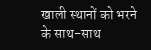खाली स्थानों को भरने के साथ-साथ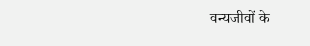वन्यजीवों के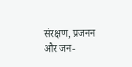संरक्षण, प्रजनन और जन-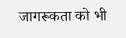जागरूकता को भी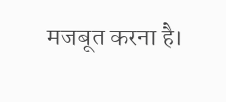मजबूत करना है।